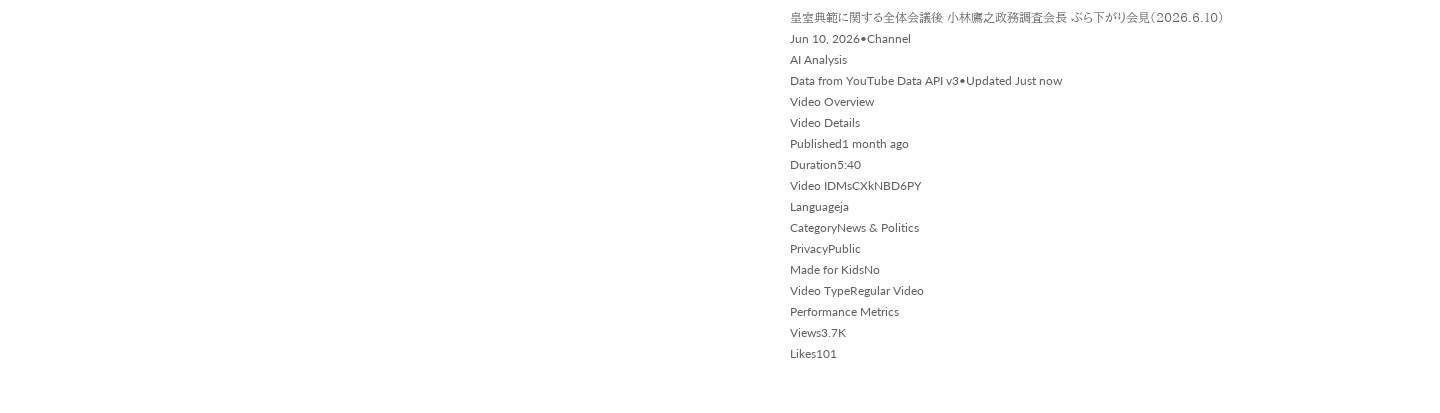皇室典範に関する全体会議後 小林鷹之政務調査会長 ぶら下がり会見(2026.6.10)
Jun 10, 2026•Channel
AI Analysis
Data from YouTube Data API v3•Updated Just now
Video Overview
Video Details
Published1 month ago
Duration5:40
Video IDMsCXkNBD6PY
Languageja
CategoryNews & Politics
PrivacyPublic
Made for KidsNo
Video TypeRegular Video
Performance Metrics
Views3.7K
Likes101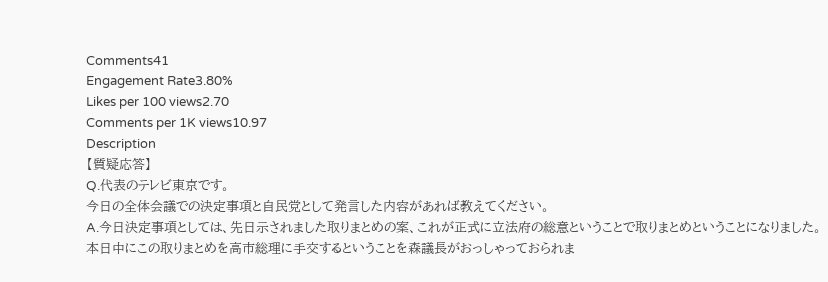Comments41
Engagement Rate3.80%
Likes per 100 views2.70
Comments per 1K views10.97
Description
【質疑応答】
Q.代表のテレビ東京です。
今日の全体会議での決定事項と自民党として発言した内容があれば教えてください。
A.今日決定事項としては、先日示されました取りまとめの案、これが正式に立法府の総意ということで取りまとめということになりました。
本日中にこの取りまとめを高市総理に手交するということを森議長がおっしゃっておられま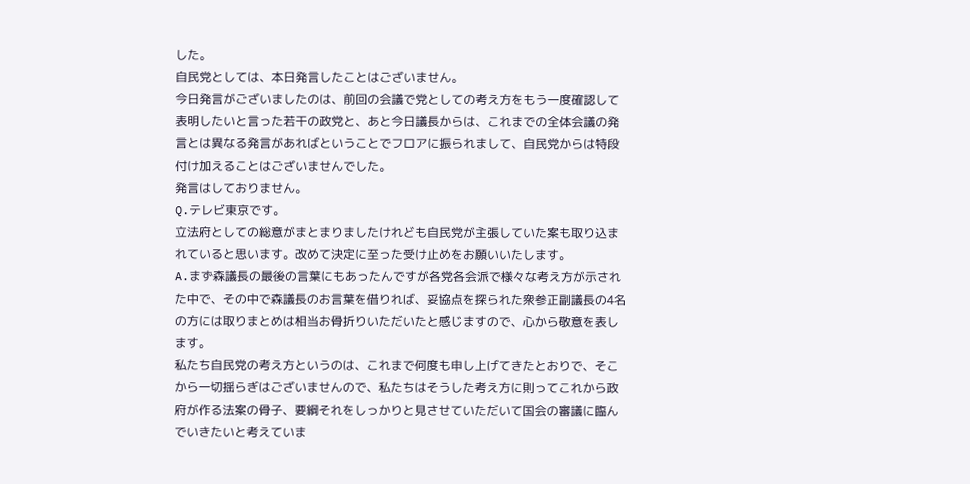した。
自民党としては、本日発言したことはございません。
今日発言がございましたのは、前回の会議で党としての考え方をもう一度確認して表明したいと言った若干の政党と、あと今日議長からは、これまでの全体会議の発言とは異なる発言があればということでフロアに振られまして、自民党からは特段付け加えることはございませんでした。
発言はしておりません。
Q.テレビ東京です。
立法府としての総意がまとまりましたけれども自民党が主張していた案も取り込まれていると思います。改めて決定に至った受け止めをお願いいたします。
A.まず森議長の最後の言葉にもあったんですが各党各会派で様々な考え方が示された中で、その中で森議長のお言葉を借りれば、妥協点を探られた衆参正副議長の4名の方には取りまとめは相当お骨折りいただいたと感じますので、心から敬意を表します。
私たち自民党の考え方というのは、これまで何度も申し上げてきたとおりで、そこから一切揺らぎはございませんので、私たちはそうした考え方に則ってこれから政府が作る法案の骨子、要綱それをしっかりと見させていただいて国会の審議に臨んでいきたいと考えていま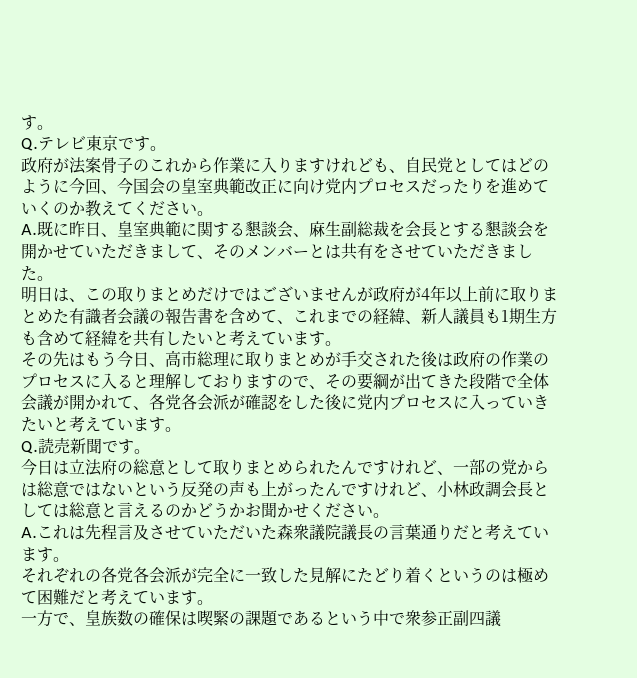す。
Q.テレビ東京です。
政府が法案骨子のこれから作業に入りますけれども、自民党としてはどのように今回、今国会の皇室典範改正に向け党内プロセスだったりを進めていくのか教えてください。
A.既に昨日、皇室典範に関する懇談会、麻生副総裁を会長とする懇談会を開かせていただきまして、そのメンバーとは共有をさせていただきました。
明日は、この取りまとめだけではございませんが政府が4年以上前に取りまとめた有識者会議の報告書を含めて、これまでの経緯、新人議員も1期生方も含めて経緯を共有したいと考えています。
その先はもう今日、高市総理に取りまとめが手交された後は政府の作業のプロセスに入ると理解しておりますので、その要綱が出てきた段階で全体会議が開かれて、各党各会派が確認をした後に党内プロセスに入っていきたいと考えています。
Q.読売新聞です。
今日は立法府の総意として取りまとめられたんですけれど、一部の党からは総意ではないという反発の声も上がったんですけれど、小林政調会長としては総意と言えるのかどうかお聞かせください。
A.これは先程言及させていただいた森衆議院議長の言葉通りだと考えています。
それぞれの各党各会派が完全に一致した見解にたどり着くというのは極めて困難だと考えています。
一方で、皇族数の確保は喫緊の課題であるという中で衆参正副四議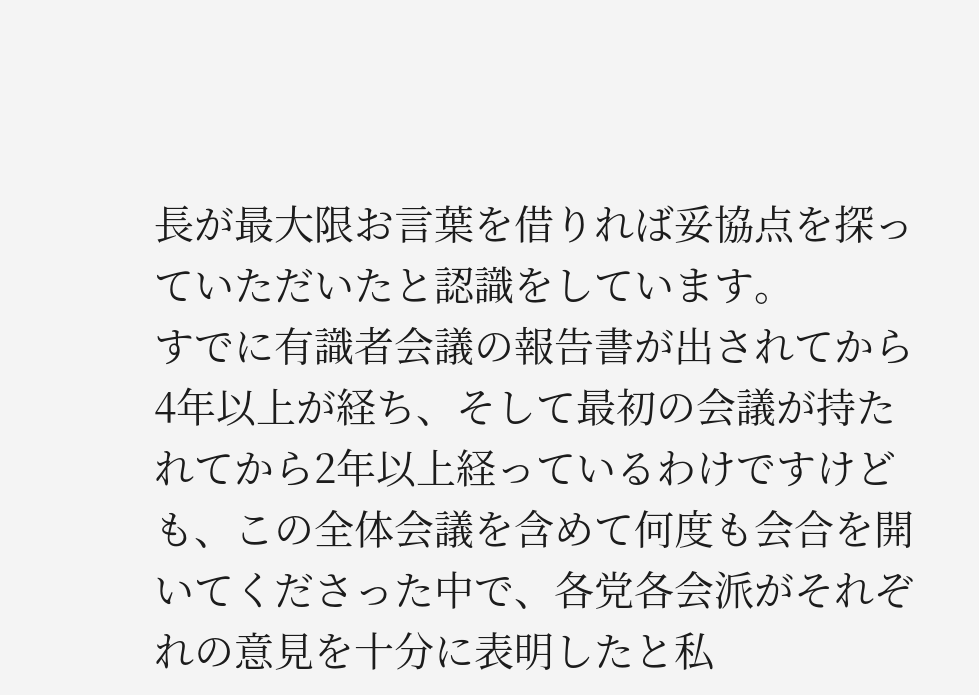長が最大限お言葉を借りれば妥協点を探っていただいたと認識をしています。
すでに有識者会議の報告書が出されてから4年以上が経ち、そして最初の会議が持たれてから2年以上経っているわけですけども、この全体会議を含めて何度も会合を開いてくださった中で、各党各会派がそれぞれの意見を十分に表明したと私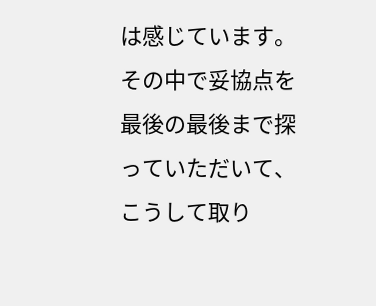は感じています。
その中で妥協点を最後の最後まで探っていただいて、こうして取り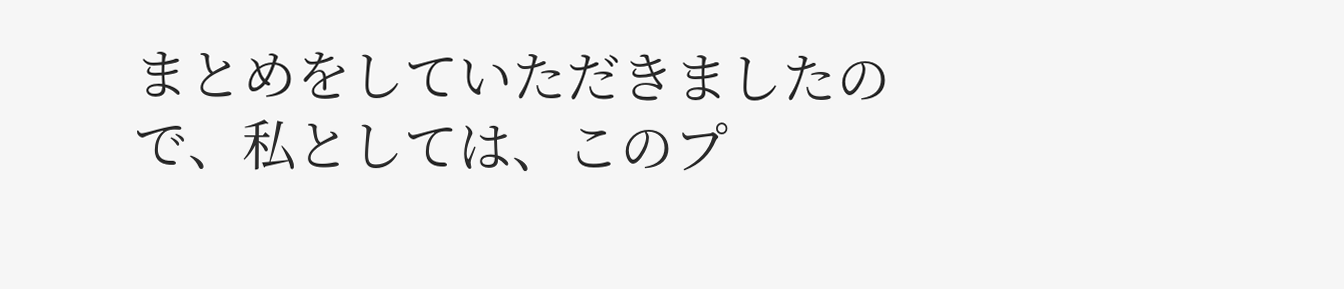まとめをしていただきましたので、私としては、このプ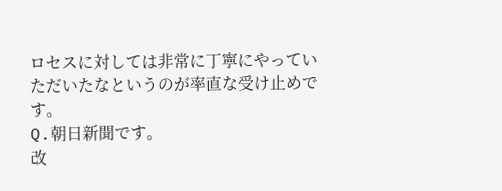ロセスに対しては非常に丁寧にやっていただいたなというのが率直な受け止めです。
Q.朝日新聞です。
改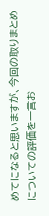めてになると思いますが、今回の取りまとめについての評価を一言お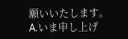願いいたします。
A.いま申し上げ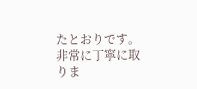たとおりです。
非常に丁寧に取りま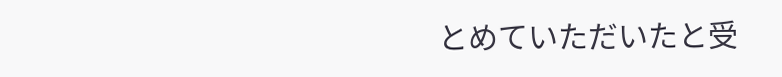とめていただいたと受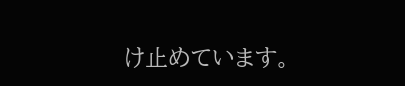け止めています。